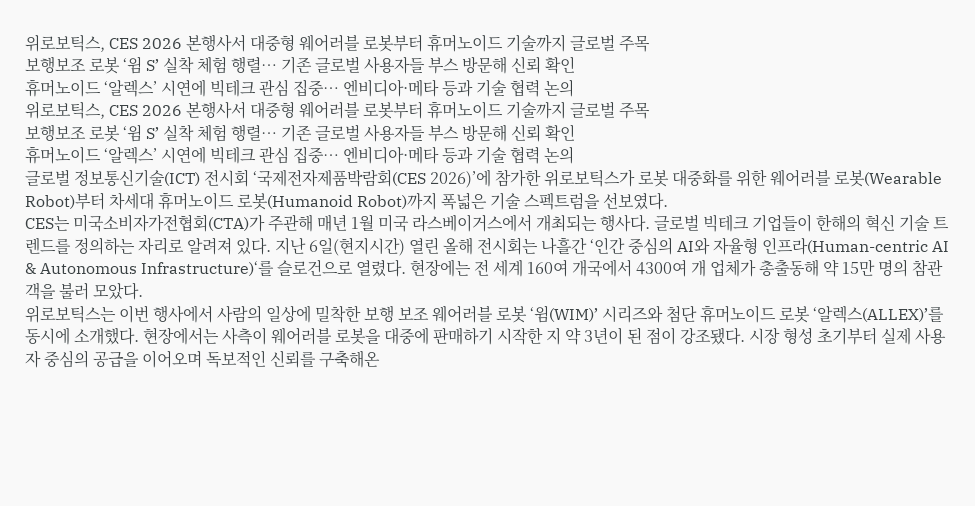위로보틱스, CES 2026 본행사서 대중형 웨어러블 로봇부터 휴머노이드 기술까지 글로벌 주목
보행보조 로봇 ‘윔 S’ 실착 체험 행렬… 기존 글로벌 사용자들 부스 방문해 신뢰 확인
휴머노이드 ‘알렉스’ 시연에 빅테크 관심 집중… 엔비디아·메타 등과 기술 협력 논의
위로보틱스, CES 2026 본행사서 대중형 웨어러블 로봇부터 휴머노이드 기술까지 글로벌 주목
보행보조 로봇 ‘윔 S’ 실착 체험 행렬… 기존 글로벌 사용자들 부스 방문해 신뢰 확인
휴머노이드 ‘알렉스’ 시연에 빅테크 관심 집중… 엔비디아·메타 등과 기술 협력 논의
글로벌 정보통신기술(ICT) 전시회 ‘국제전자제품박람회(CES 2026)’에 참가한 위로보틱스가 로봇 대중화를 위한 웨어러블 로봇(Wearable Robot)부터 차세대 휴머노이드 로봇(Humanoid Robot)까지 폭넓은 기술 스펙트럼을 선보였다.
CES는 미국소비자가전협회(CTA)가 주관해 매년 1월 미국 라스베이거스에서 개최되는 행사다. 글로벌 빅테크 기업들이 한해의 혁신 기술 트렌드를 정의하는 자리로 알려져 있다. 지난 6일(현지시간) 열린 올해 전시회는 나흘간 ‘인간 중심의 AI와 자율형 인프라(Human-centric AI & Autonomous Infrastructure)‘를 슬로건으로 열렸다. 현장에는 전 세계 160여 개국에서 4300여 개 업체가 총출동해 약 15만 명의 참관객을 불러 모았다.
위로보틱스는 이번 행사에서 사람의 일상에 밀착한 보행 보조 웨어러블 로봇 ‘윔(WIM)’ 시리즈와 첨단 휴머노이드 로봇 ‘알렉스(ALLEX)’를 동시에 소개했다. 현장에서는 사측이 웨어러블 로봇을 대중에 판매하기 시작한 지 약 3년이 된 점이 강조됐다. 시장 형성 초기부터 실제 사용자 중심의 공급을 이어오며 독보적인 신뢰를 구축해온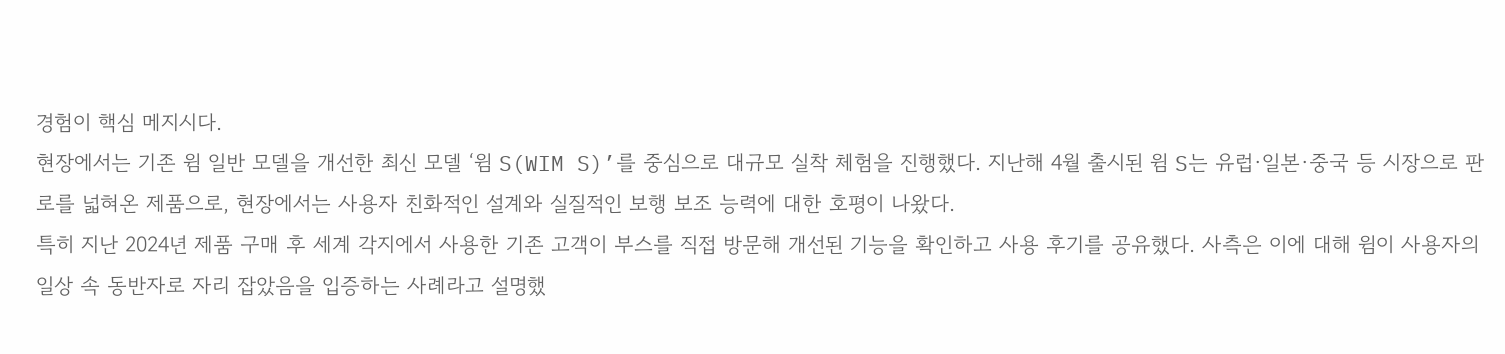경험이 핵심 메지시다.
현장에서는 기존 윔 일반 모델을 개선한 최신 모델 ‘윔 S(WIM S)’를 중심으로 대규모 실착 체험을 진행했다. 지난해 4월 출시된 윔 S는 유럽·일본·중국 등 시장으로 판로를 넓혀온 제품으로, 현장에서는 사용자 친화적인 설계와 실질적인 보행 보조 능력에 대한 호평이 나왔다.
특히 지난 2024년 제품 구매 후 세계 각지에서 사용한 기존 고객이 부스를 직접 방문해 개선된 기능을 확인하고 사용 후기를 공유했다. 사측은 이에 대해 윔이 사용자의 일상 속 동반자로 자리 잡았음을 입증하는 사례라고 설명했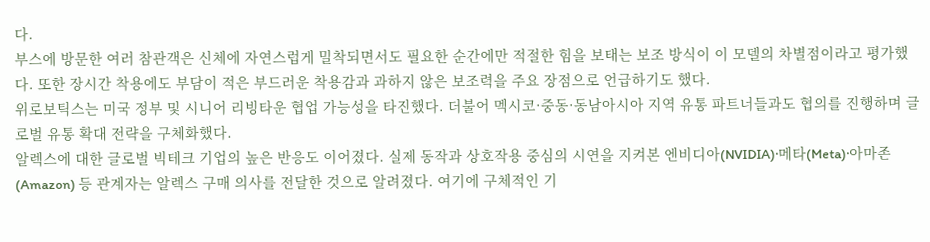다.
부스에 방문한 여러 참관객은 신체에 자연스럽게 밀착되면서도 필요한 순간에만 적절한 힘을 보태는 보조 방식이 이 모델의 차별점이라고 평가했다. 또한 장시간 착용에도 부담이 적은 부드러운 착용감과 과하지 않은 보조력을 주요 장점으로 언급하기도 했다.
위로보틱스는 미국 정부 및 시니어 리빙타운 협업 가능성을 타진했다. 더불어 멕시코·중동·동남아시아 지역 유통 파트너들과도 협의를 진행하며 글로벌 유통 확대 전략을 구체화했다.
알렉스에 대한 글로벌 빅테크 기업의 높은 반응도 이어졌다. 실제 동작과 상호작용 중심의 시연을 지켜본 엔비디아(NVIDIA)·메타(Meta)·아마존(Amazon) 등 관계자는 알렉스 구매 의사를 전달한 것으로 알려졌다. 여기에 구체적인 기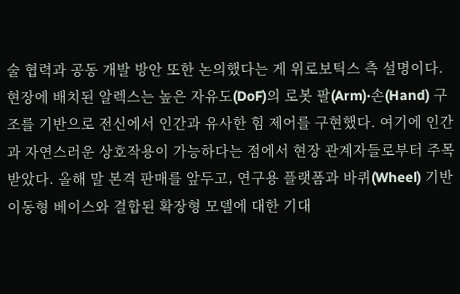술 협력과 공동 개발 방안 또한 논의했다는 게 위로보틱스 측 설명이다.
현장에 배치된 알렉스는 높은 자유도(DoF)의 로봇 팔(Arm)·손(Hand) 구조를 기반으로 전신에서 인간과 유사한 힘 제어를 구현했다. 여기에 인간과 자연스러운 상호작용이 가능하다는 점에서 현장 관계자들로부터 주목받았다. 올해 말 본격 판매를 앞두고, 연구용 플랫폼과 바퀴(Wheel) 기반 이동형 베이스와 결합된 확장형 모델에 대한 기대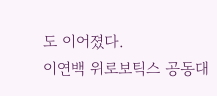도 이어졌다.
이연백 위로보틱스 공동대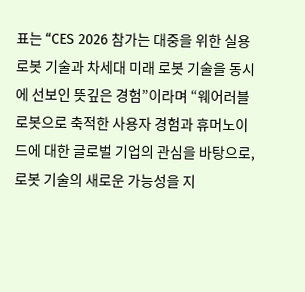표는 “CES 2026 참가는 대중을 위한 실용 로봇 기술과 차세대 미래 로봇 기술을 동시에 선보인 뜻깊은 경험”이라며 “웨어러블 로봇으로 축적한 사용자 경험과 휴머노이드에 대한 글로벌 기업의 관심을 바탕으로, 로봇 기술의 새로운 가능성을 지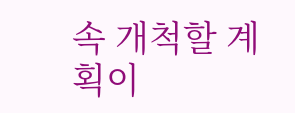속 개척할 계획이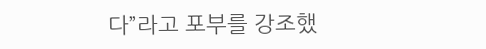다”라고 포부를 강조했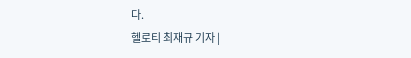다.
헬로티 최재규 기자 |